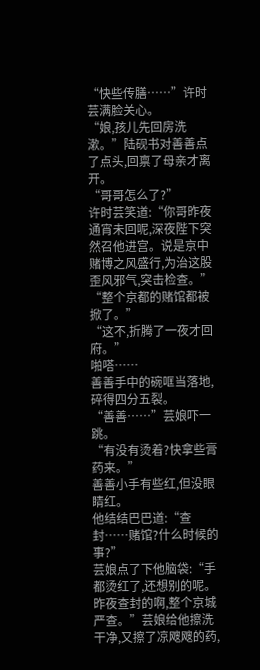“快些传膳……”许时芸满脸关心。
“娘,孩儿先回房洗漱。”陆砚书对善善点了点头,回禀了母亲才离开。
“哥哥怎么了?”
许时芸笑道:“你哥昨夜通宵未回呢,深夜陛下突然召他进宫。说是京中赌博之风盛行,为治这股歪风邪气,突击检查。”
“整个京都的赌馆都被掀了。”
“这不,折腾了一夜才回府。”
啪嗒……
善善手中的碗哐当落地,碎得四分五裂。
“善善……”芸娘吓一跳。
“有没有烫着?快拿些膏药来。”
善善小手有些红,但没眼睛红。
他结结巴巴道:“查封……赌馆?什么时候的事?”
芸娘点了下他脑袋:“手都烫红了,还想别的呢。昨夜查封的啊,整个京城严查。”芸娘给他擦洗干净,又擦了凉飕飕的药,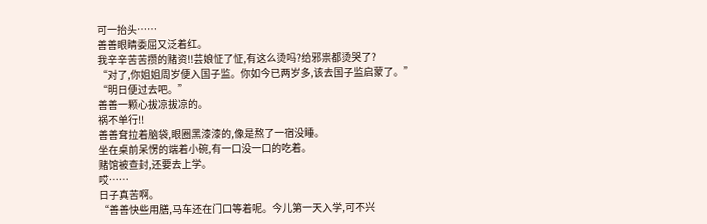可一抬头……
善善眼睛委屈又泛着红。
我辛辛苦苦攒的赌资!!芸娘怔了怔,有这么烫吗?给邪祟都烫哭了?
“对了,你姐姐周岁便入国子监。你如今已两岁多,该去国子监启蒙了。”
“明日便过去吧。”
善善一颗心拔凉拔凉的。
祸不单行!!
善善耷拉着脑袋,眼圈黑漆漆的,像是熬了一宿没睡。
坐在桌前呆愣的端着小碗,有一口没一口的吃着。
赌馆被查封,还要去上学。
哎……
日子真苦啊。
“善善快些用膳,马车还在门口等着呢。今儿第一天入学,可不兴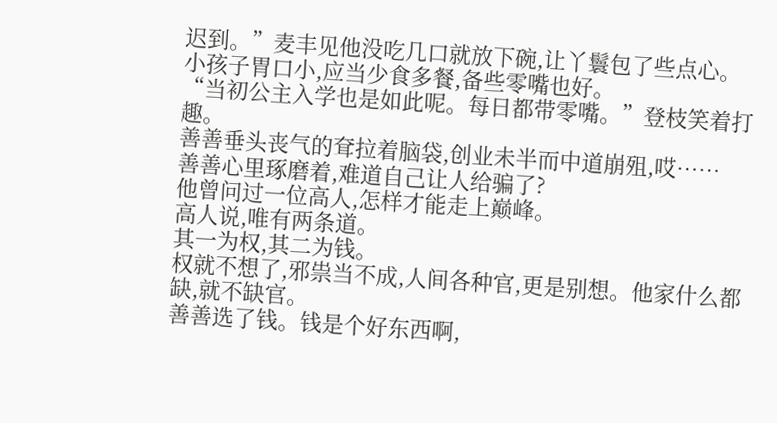迟到。”麦丰见他没吃几口就放下碗,让丫鬟包了些点心。
小孩子胃口小,应当少食多餐,备些零嘴也好。
“当初公主入学也是如此呢。每日都带零嘴。”登枝笑着打趣。
善善垂头丧气的耷拉着脑袋,创业未半而中道崩殂,哎……
善善心里琢磨着,难道自己让人给骗了?
他曾问过一位高人,怎样才能走上巅峰。
高人说,唯有两条道。
其一为权,其二为钱。
权就不想了,邪祟当不成,人间各种官,更是别想。他家什么都缺,就不缺官。
善善选了钱。钱是个好东西啊,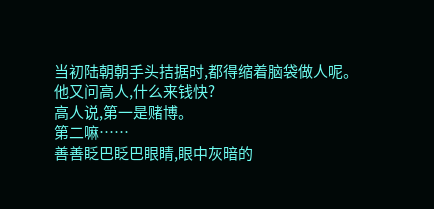当初陆朝朝手头拮据时,都得缩着脑袋做人呢。
他又问高人,什么来钱快?
高人说,第一是赌博。
第二嘛……
善善眨巴眨巴眼睛,眼中灰暗的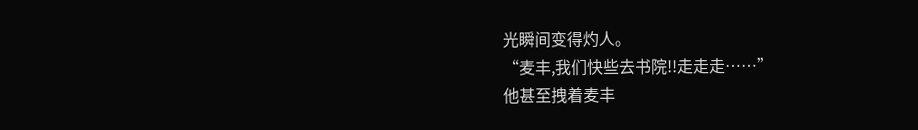光瞬间变得灼人。
“麦丰,我们快些去书院!!走走走……”
他甚至拽着麦丰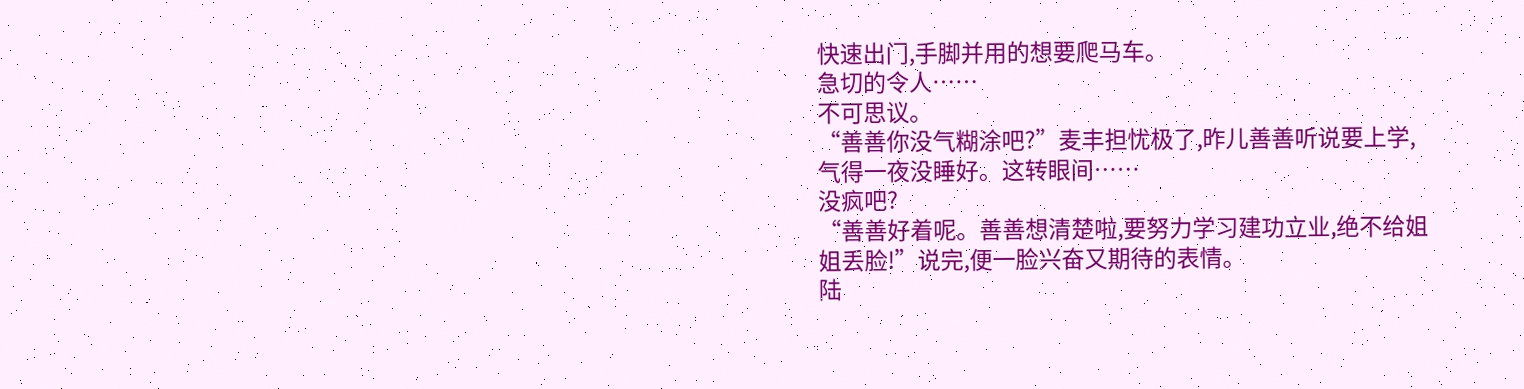快速出门,手脚并用的想要爬马车。
急切的令人……
不可思议。
“善善你没气糊涂吧?”麦丰担忧极了,昨儿善善听说要上学,气得一夜没睡好。这转眼间……
没疯吧?
“善善好着呢。善善想清楚啦,要努力学习建功立业,绝不给姐姐丢脸!”说完,便一脸兴奋又期待的表情。
陆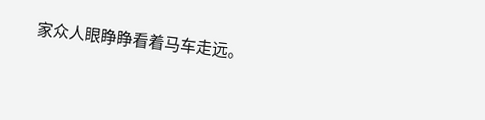家众人眼睁睁看着马车走远。